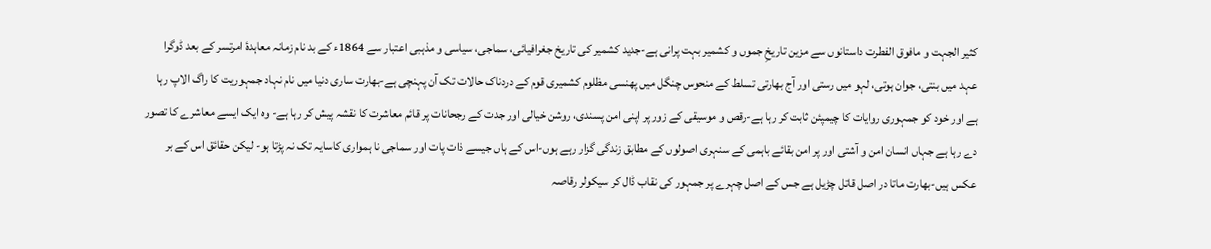کثیر الجہت و مافوق الفطرت داستانوں سے مزین تاریخِ جموں و کشمیر بہت پرانی ہے-جدید کشمیر کی تاریخ جغرافیائی، سماجی، سیاسی و مذہبی اعتبار سے 1864ء کے بد نام زمانہ معاہدۂ امرتسر کے بعد ڈوگرا عہد میں بنتی، جوان ہوتی، لہو میں رستی اور آج بھارتی تسلط کے منحوس چنگل میں پھنسی مظلوم کشمیری قوم کے دردناک حالات تک آن پہنچی ہے-بھارت ساری دنیا میں نام نہاد جمہوریت کا راگ الاپ رہا ہے اور خود کو جمہوری روایات کا چیمپئن ثابت کر رہا ہے-رقص و موسیقی کے زور پر اپنی امن پسندی، روشن خیالی اور جدت کے رجحانات پر قائم معاشرت کا نقشہ پیش کر رہا ہے- وہ ایک ایسے معاشرے کا تصور دے رہا ہے جہاں انسان امن و آشتی اور پر امن بقائے باہمی کے سنہری اصولوں کے مطابق زندگی گزار رہے ہوں-اس کے ہاں جیسے ذات پات اور سماجی نا ہمواری کاسایہ تک نہ پڑتا ہو- لیکن حقائق اس کے بر عکس ہیں-بھارت ماتا در اصل قاتل چڑیل ہے جس کے اصل چہرے پر جمہور کی نقاب ڈال کر سیکولر رقاصہ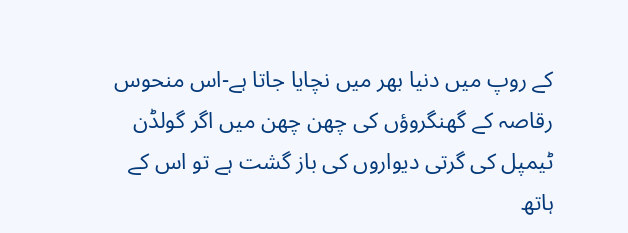کے روپ میں دنیا بھر میں نچایا جاتا ہے-اس منحوس رقاصہ کے گھنگروؤں کی چھن چھن میں اگر گولڈن ٹیمپل کی گرتی دیواروں کی باز گشت ہے تو اس کے ہاتھ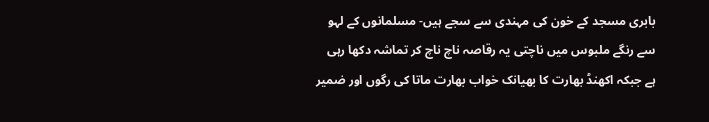بابری مسجد کے خون کی مہندی سے سجے ہیں- مسلمانوں کے لہو سے رنگے ملبوس میں ناچتی یہ رقاصہ ناچ ناچ کر تماشہ دکھا رہی ہے جبکہ اکھنڈ بھارت کا بھیانک خواب بھارت ماتا کی رگوں اور ضمیر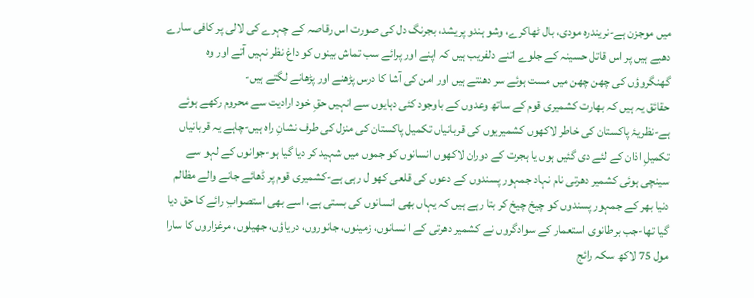میں موجزن ہے-نریندرہ مودی، بال ٹھاکرے، وشو ہندو پریشد، بجرنگ دل کی صورت اس رقاصہ کے چہرے کی لالی پر کافی سارے دھبے ہیں پر اس قاتل حسینہ کے جلوے اتنے دلفریب ہیں کہ اپنے اور پرائے سب تماش بینوں کو داغ نظر نہیں آتے اور وہ گھنگروؤں کی چھن چھن میں مست ہوئے سر دھنتے ہیں اور امن کی آشا کا درس پڑھنے اور پڑھانے لگتے ہیں-
حقائق یہ ہیں کہ بھارت کشمیری قوم کے ساتھ وعدوں کے باوجود کئی دہایوں سے انہیں حقِ خود ارادیت سے محروم رکھے ہوئے ہے-نظریۂ پاکستان کی خاطر لاکھوں کشمیریوں کی قربانیاں تکمیل پاکستان کی منزل کی طرف نشانِ راہ ہیں-چاہے یہ قربانیاں تکمیلِ اذان کے لئے دی گئیں ہوں یا ہجرت کے دوران لاکھوں انسانوں کو جموں میں شہید کر دیا گیا ہو-جوانوں کے لہو سے سینچی ہوئی کشمیر دھرتی نام نہاد جمہور پسندوں کے دعوں کی قلعی کھو ل رہی ہے-کشمیری قوم پر ڈھائے جانے والے مظالم دنیا بھر کے جمہور پسندوں کو چیخ چیخ کر بتا رہے ہیں کہ یہاں بھی انسانوں کی بستی ہے، اسے بھی استصوابِ رائے کا حق دیا گیا تھا-جب برطانوی استعمار کے سوادگروں نے کشمیر دھرتی کے ا نسانوں، زمینوں، جانوروں، دریاؤں، جھیلوں، مرغزاروں کا سارا مول 75 لاکھ سکہ رائج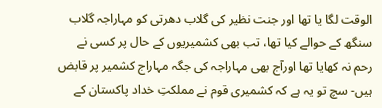الوقت لگا یا تھا اور جنت نظیر کی گلاب دھرتی کو مہاراجہ گلاب سنگھ کے حوالے کیا تھا، تب بھی کشمیریوں کے حال پر کسی نے رحم نہ کھایا تھا اورآج بھی مہاراجہ کی جگہ مہاراج کشمیر پر قابض ہیں- سچ تو یہ ہے کہ کشمیری قوم نے مملکتِ خداد پاکستان کے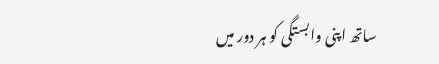ساتھ اپنی وابستگی کو ہر دور میں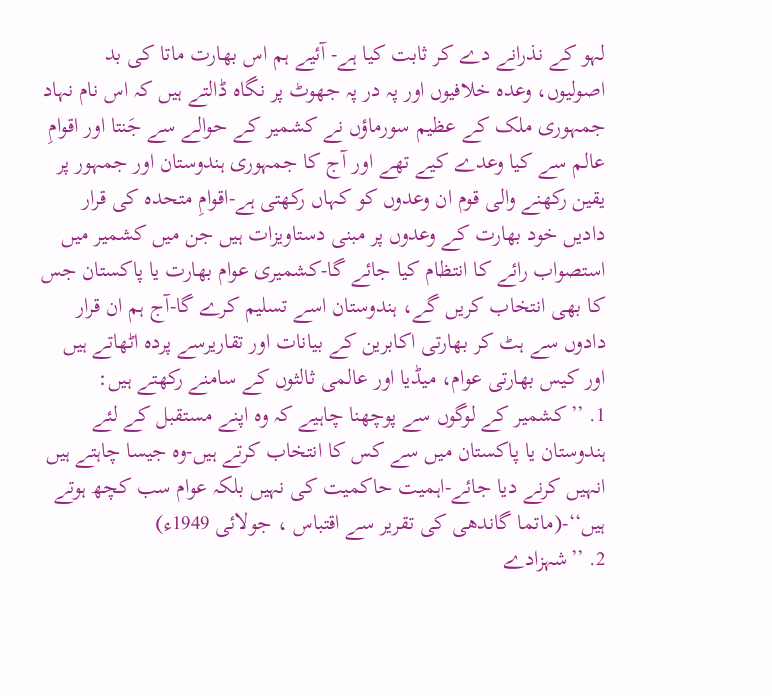لہو کے نذرانے دے کر ثابت کیا ہے- آئیے ہم اس بھارت ماتا کی بد اصولیوں، وعدہ خلافیوں اور پہ در پہ جھوٹ پر نگاہ ڈالتے ہیں کہ اس نام نہاد جمہوری ملک کے عظیم سورماؤں نے کشمیر کے حوالے سے جَنتا اور اقوامِ عالم سے کیا وعدے کیے تھے اور آج کا جمہوری ہندوستان اور جمہور پر یقین رکھنے والی قوم ان وعدوں کو کہاں رکھتی ہے-اقوامِ متحدہ کی قرار دادیں خود بھارت کے وعدوں پر مبنی دستاویزات ہیں جن میں کشمیر میں استصواب رائے کا انتظام کیا جائے گا-کشمیری عوام بھارت یا پاکستان جس کا بھی انتخاب کریں گے، ہندوستان اسے تسلیم کرے گا-آج ہم ان قرار دادوں سے ہٹ کر بھارتی اکابرین کے بیانات اور تقاریرسے پردہ اٹھاتے ہیں اور کیس بھارتی عوام، میڈیا اور عالمی ثالثوں کے سامنے رکھتے ہیں:
1. ’’کشمیر کے لوگوں سے پوچھنا چاہیے کہ وہ اپنے مستقبل کے لئے ہندوستان یا پاکستان میں سے کس کا انتخاب کرتے ہیں-وہ جیسا چاہتے ہیں انہیں کرنے دیا جائے-اہمیت حاکمیت کی نہیں بلکہ عوام سب کچھ ہوتے ہیں‘‘-(ماتما گاندھی کی تقریر سے اقتباس ، جولائی 1949ء)
2. ’’شہزادے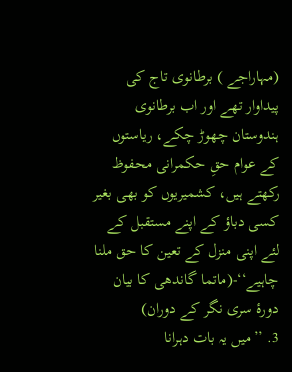(مہاراجے ) برطانوی تاج کی پیداوار تھے اور اب برطانوی ہندوستان چھوڑ چکے، ریاستوں کے عوام حقِ حکمرانی محفوظ رکھتے ہیں، کشمیریوں کو بھی بغیر کسی دباؤ کے اپنے مستقبل کے لئے اپنی منزل کے تعین کا حق ملنا چاہیے‘‘-(ماتما گاندھی کا بیان دورۂ سری نگر کے دوران)
3. ’’میں یہ بات دہرانا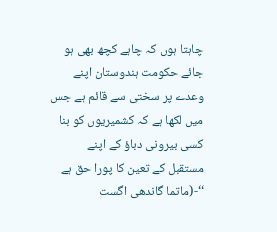چاہتا ہوں کہ چاہے کچھ بھی ہو جائے حکومت ہندوستان اپنے وعدے پر سختی سے قائم ہے جس میں لکھا ہے کہ کشمیریوں کو بنا کسی بیرونی دباؤ کے اپنے مستقبل کے تعین کا پورا حق ہے ‘‘-(ماتما گاندھی اگست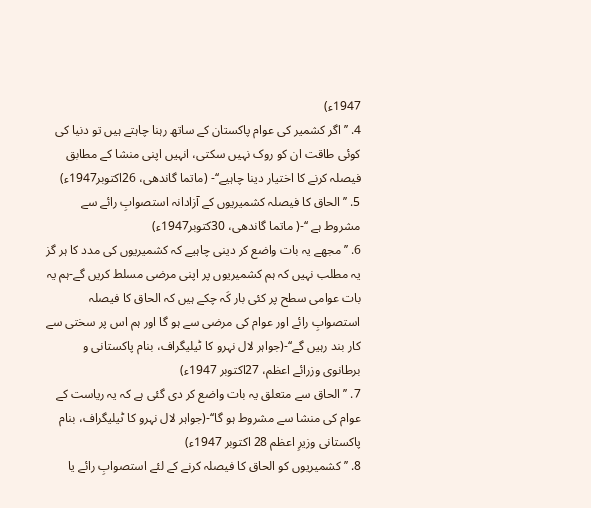1947ء)
4. ’’اگر کشمیر کی عوام پاکستان کے ساتھ رہنا چاہتے ہیں تو دنیا کی کوئی طاقت ان کو روک نہیں سکتی، انہیں اپنی منشا کے مطابق فیصلہ کرنے کا اختیار دینا چاہیے‘‘- (ماتما گاندھی، 26اکتوبر1947ء)
5. ’’الحاق کا فیصلہ کشمیریوں کے آزادانہ استصوابِ رائے سے مشروط ہے ‘‘-( ماتما گاندھی، 30کتوبر1947ء)
6. ’’مجھے یہ بات واضع کر دینی چاہیے کہ کشمیریوں کی مدد کا ہر گز یہ مطلب نہیں کہ ہم کشمیریوں پر اپنی مرضی مسلط کریں گے-ہم یہ بات عوامی سطح پر کئی بار کَہ چکے ہیں کہ الحاق کا فیصلہ استصوابِ رائے اور عوام کی مرضی سے ہو گا اور ہم اس پر سختی سے کار بند رہیں گے‘‘-(جواہر لال نہرو کا ٹیلیگراف، بنام پاکستانی و برطانوی وزرائے اعظم، 27اکتوبر 1947ء)
7. ’’الحاق سے متعلق یہ بات واضع کر دی گئی ہے کہ یہ ریاست کے عوام کی منشا سے مشروط ہو گا‘‘-(جواہر لال نہرو کا ٹیلیگراف، بنام پاکستانی وزیرِ اعظم 28 اکتوبر 1947ء)
8. ’’کشمیریوں کو الحاق کا فیصلہ کرنے کے لئے استصوابِ رائے یا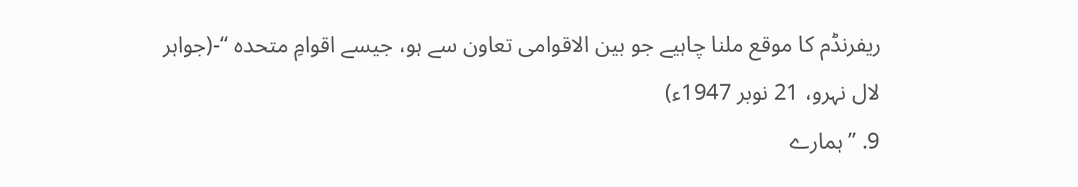ریفرنڈم کا موقع ملنا چاہیے جو بین الاقوامی تعاون سے ہو، جیسے اقوامِ متحدہ ‘‘-(جواہر لال نہرو، 21 نوبر 1947ء)
9. ’’ہمارے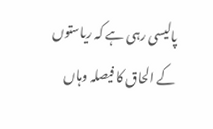پالیسی رہی ہے کہ ریاستوں کے الحاق کا فیصلہ وہاں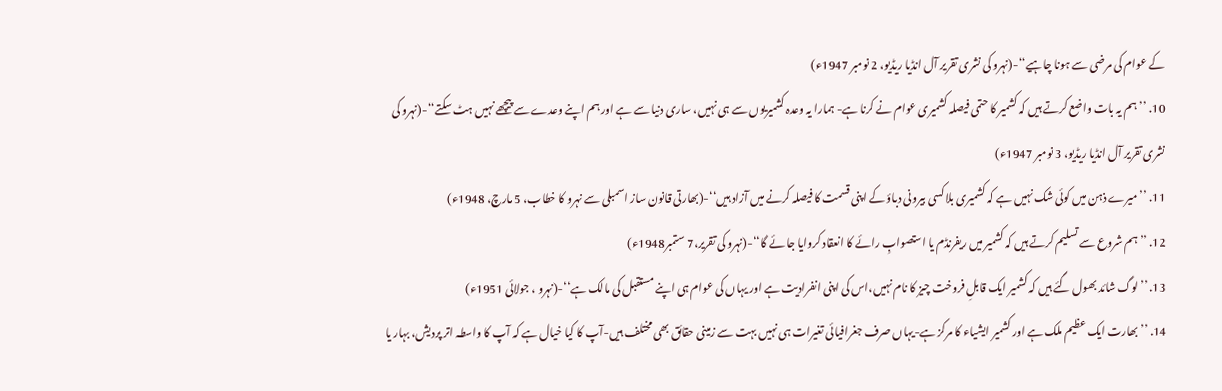کے عوام کی مرضی سے ہونا چاہیے‘‘-(نہرو کی نشری تقریر آل انڈیا ریڈیو، 2 نومبر 1947ء)
10. ’’ہم یہ بات واضع کرتے ہیں کہ کشمیر کا حتمی فیصلہ کشمیری عوام نے کرنا ہے- ہمارا یہ وعدہ کشمیریوں سے ہی نہیں، ساری دنیا سے ہے اور ہم اپنے وعدے سے پیچھے نہیں ہٹ سکتے‘‘-(نہرو کی نشری تقریر آل انڈیا ریڈیو، 3 نومبر 1947ء)
11. ’’میرے ذہن میں کوئی شک نہیں ہے کہ کشمیری بلا کسی بیرونی دباؤ کے اپنی قسمت کا فیصلہ کرنے میں آزاد ہیں‘‘-(بھارتی قانون ساز اسمبلی سے نہرو کا خطاب، 5 مارچ، 1948ء)
12. ’’ہم شروع سے تسلیم کرتے ہیں کہ کشمیر میں ریفرنڈم یا استصوابِ رائے کا انعقاد کروایا جا ئے گا‘‘-(نہرو کی تقریر،7 ستمبر1948ء)
13. ’’لوگ شائد بھول گئے ہیں کہ کشمیر ایک قابلِ فروخت چیز کا نام نہیں،اس کی اپنی انفرادیت ہے اور یہاں کی عوام ہی اپنے مستقبل کی مالک ہے‘‘-(نہرو ، جولائی 1951ء)
14. ’’بھارت ایک عظیم ملک ہے اور کشمیر ایشیاء کا مرکز ہے-یہاں صرف جغرافیائی تغیرات ہی نہیں بہت سے زمینی حقائق بھی مختلف ہیں-آپ کا کیا خیال ہے کہ آپ کا واسطہ اتر پردیش، بہار یا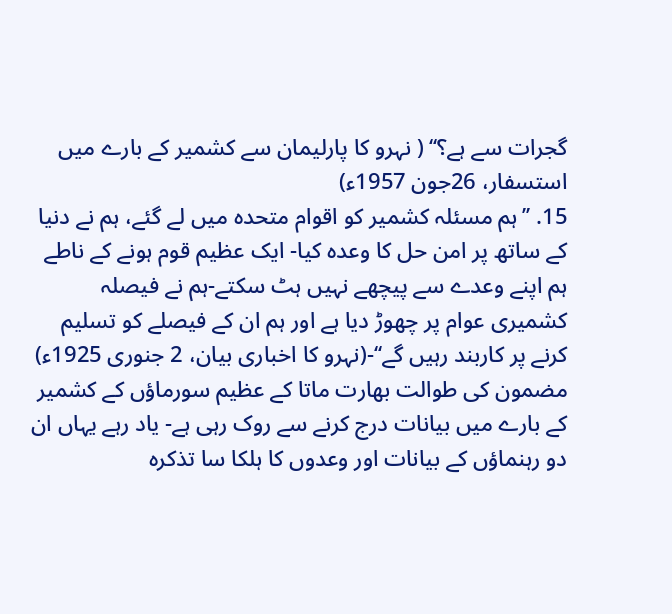گجرات سے ہے؟‘‘ ( نہرو کا پارلیمان سے کشمیر کے بارے میں استسفار، 26جون 1957ء)
15. ’’ہم مسئلہ کشمیر کو اقوام متحدہ میں لے گئے، ہم نے دنیا کے ساتھ پر امن حل کا وعدہ کیا- ایک عظیم قوم ہونے کے ناطے ہم اپنے وعدے سے پیچھے نہیں ہٹ سکتے-ہم نے فیصلہ کشمیری عوام پر چھوڑ دیا ہے اور ہم ان کے فیصلے کو تسلیم کرنے پر کاربند رہیں گے‘‘-(نہرو کا اخباری بیان، 2 جنوری 1925ء)
مضمون کی طوالت بھارت ماتا کے عظیم سورماؤں کے کشمیر کے بارے میں بیانات درج کرنے سے روک رہی ہے- یاد رہے یہاں ان دو رہنماؤں کے بیانات اور وعدوں کا ہلکا سا تذکرہ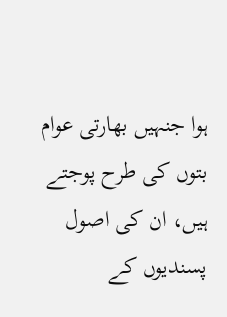ہوا جنہیں بھارتی عوام بتوں کی طرح پوجتے ہیں، ان کی اصول پسندیوں کے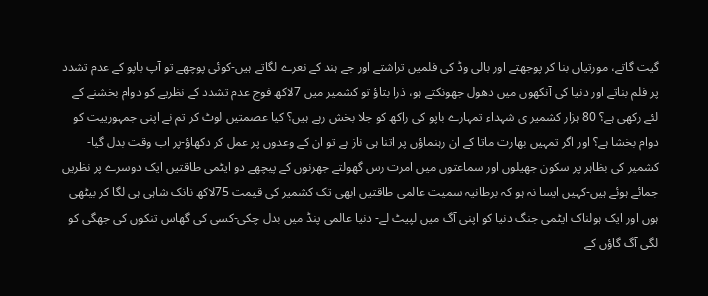گیت گاتے، مورتیاں بنا کر پوجھتے اور بالی وڈ کی فلمیں تراشتے اور جے ہند کے نعرے لگاتے ہیں-کوئی پوچھے تو آپ باپو کے عدم تشدد پر فلم بناتے اور دنیا کی آنکھوں میں دھول جھونکتے ہو، ذرا بتاؤ تو کشمیر میں 7لاکھ فوج عدم تشدد کے نظریے کو دوام بخشنے کے لئے رکھی ہے؟ 80 ہزار کشمیر ی شہداء تمہارے باپو کی راکھ کو جلا بخش رہے ہیں؟ کیا عصمتیں لوٹ کر تم نے اپنی جمہورییت کو دوام بخشا ہے؟ اور اگر تمہیں بھارت ماتا کے ان رہنماؤں پر اتنا ہی ناز ہے تو ان کے وعدوں پر عمل کر دکھاؤ-پر اب وقت بدل گیا-کشمیر کی بظاہر پر سکون جھیلوں اور سماعتوں میں امرت رس گھولتے جھرنوں کے پیچھے دو ایٹمی طاقتیں ایک دوسرے پر نظریں جمائے ہوئے ہیں-کہیں ایسا نہ ہو کہ برطانیہ سمیت عالمی طاقتیں ابھی تک کشمیر کی قیمت 75لاکھ نانک شاہی ہی لگا کر بیٹھی ہوں اور ایک ہولناک ایٹمی جنگ دنیا کو اپنی آگ میں لپیٹ لے- دنیا عالمی پنڈ میں بدل چکی-کسی کی گھاس تنکوں کی جھگی کو لگی آگ گاؤں کے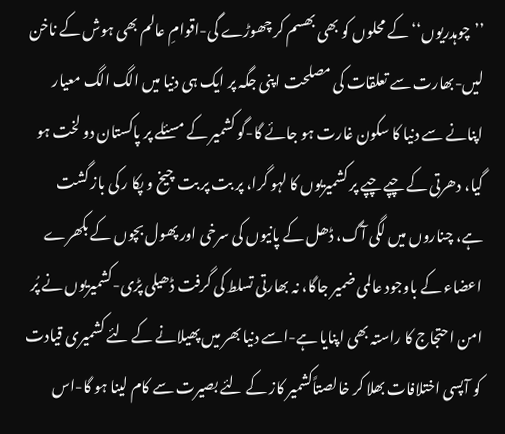’’چوہدریوں‘‘کے محلوں کو بھی بھسم کر چھوڑے گی-اقوامِ عالم بھی ہوش کے ناخن لیں-بھارت سے تعلقات کی مصلحت اپنی جگہ پر ایک ہی دنیا میں الگ الگ معیار اپنانے سے دنیا کا سکون غارت ہو جائے گا-گو کشمیر کے مسئلے پر پاکستان دو لخت ہو گیا، دھرتی کے چپے چپے پر کشمیریوں کا لہو گرا، پر بت پر بت چیخ و پکا ر کی باز گشت ہے، چناروں میں لگی آگ، ڈھل کے پانیوں کی سرخی اور پھول بچوں کے بکھرے اعضاء کے باوجود عالمی ضمیر جاگا، نہ بھارتی تسلط کی گرفت ڈھیلی پڑی-کشمیریوں نے پُر امن احتجاج کا راستہ بھی اپنایا ہے-اسے دنیا بھر میں پھیلانے کے لئے کشمیری قیادت کو آپسی اختلافات بھلا کر خالصتاًکشمیر کاز کے لئے بصیرت سے کام لینا ہو گا-اس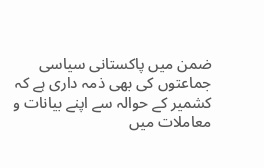ضمن میں پاکستانی سیاسی جماعتوں کی بھی ذمہ داری ہے کہ کشمیر کے حوالہ سے اپنے بیانات و معاملات میں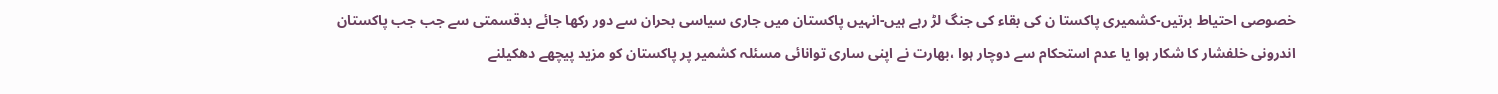خصوصی احتیاط برتیں-کشمیری پاکستا ن کی بقاء کی جنگ لڑ رہے ہیں-انہیں پاکستان میں جاری سیاسی بحران سے دور رکھا جائے بدقسمتی سے جب جب پاکستان اندرونی خلفشار کا شکار ہوا یا عدم استحکام سے دوچار ہوا ،بھارت نے اپنی ساری توانائی مسئلہ کشمیر پر پاکستان کو مزید پیچھے دھکیلنے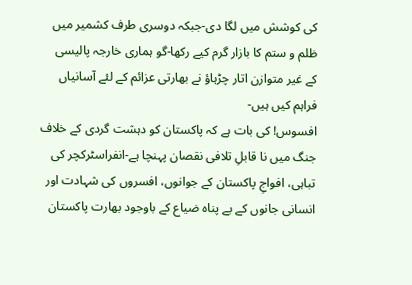کی کوشش میں لگا دی-جبکہ دوسری طرف کشمیر میں ظلم و ستم کا بازار گرم کیے رکھا-گو ہماری خارجہ پالیسی کے غیر متوازن اتار چڑہاؤ نے بھارتی عزائم کے لئے آسانیاں فراہم کیں ہیں-
افسوس! کی بات ہے کہ پاکستان کو دہشت گردی کے خلاف جنگ میں نا قابلِ تلافی نقصان پہنچا ہے-انفراسٹرکچر کی تباہی، افواجِ پاکستان کے جوانوں، افسروں کی شہادت اور انسانی جانوں کے بے پناہ ضیاع کے باوجود بھارت پاکستان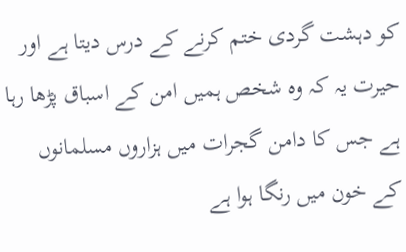کو دہشت گردی ختم کرنے کے درس دیتا ہے اور حیرت یہ کہ وہ شخص ہمیں امن کے اسباق پڑھا رہا ہے جس کا دامن گجرات میں ہزاروں مسلمانوں کے خون میں رنگا ہوا ہے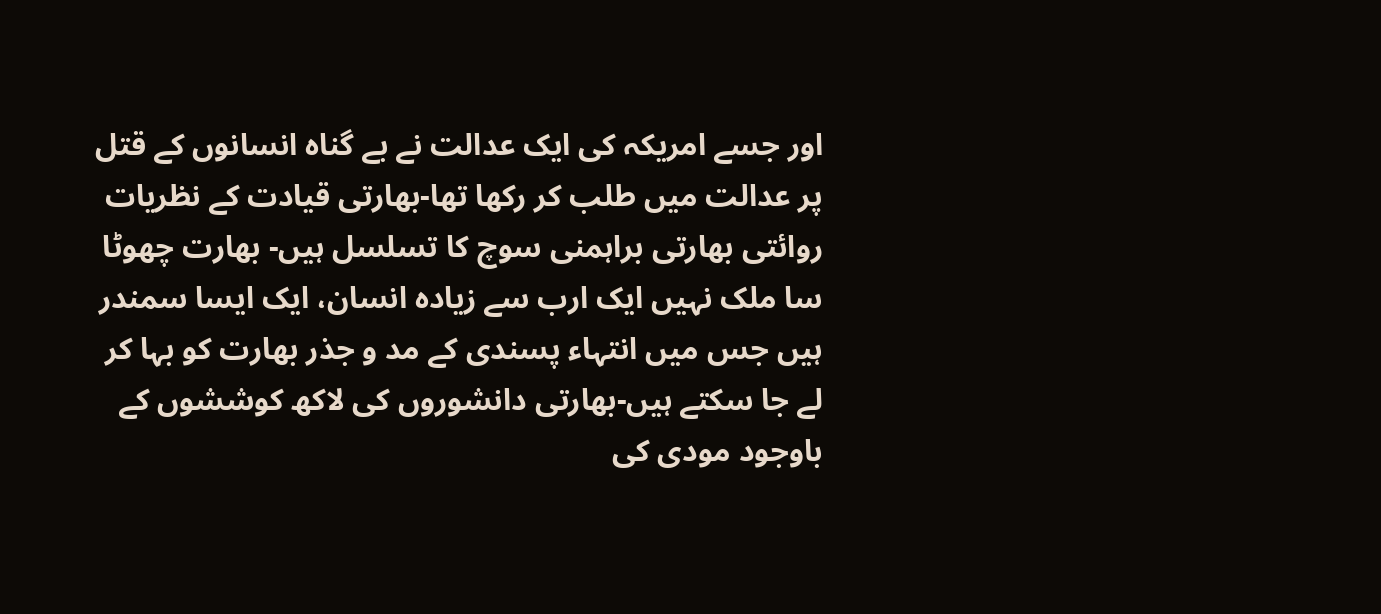اور جسے امریکہ کی ایک عدالت نے بے گناہ انسانوں کے قتل پر عدالت میں طلب کر رکھا تھا-بھارتی قیادت کے نظریات روائتی بھارتی براہمنی سوچ کا تسلسل ہیں- بھارت چھوٹا سا ملک نہیں ایک ارب سے زیادہ انسان، ایک ایسا سمندر ہیں جس میں انتہاء پسندی کے مد و جذر بھارت کو بہا کر لے جا سکتے ہیں-بھارتی دانشوروں کی لاکھ کوششوں کے باوجود مودی کی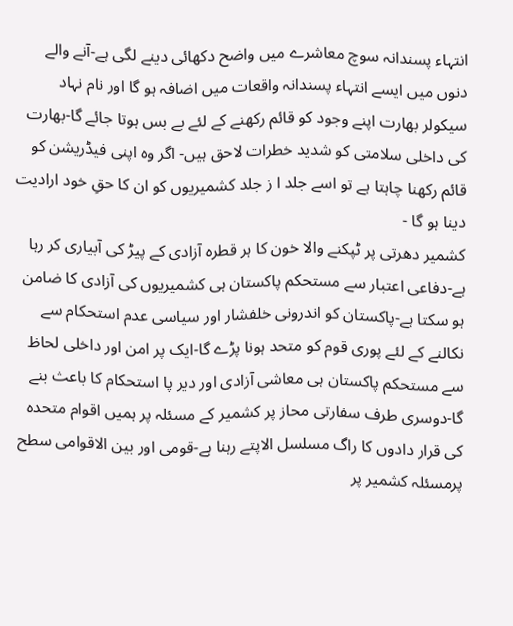انتہاء پسندانہ سوچ معاشرے میں واضح دکھائی دینے لگی ہے-آنے والے دنوں میں ایسے انتہاء پسندانہ واقعات میں اضافہ ہو گا اور نام نہاد سیکولر بھارت اپنے وجود کو قائم رکھنے کے لئے بے بس ہوتا جائے گا-بھارت کی داخلی سلامتی کو شدید خطرات لاحق ہیں- اگر وہ اپنی فیڈریشن کو قائم رکھنا چاہتا ہے تو اسے جلد ا ز جلد کشمیریوں کو ان کا حقِ خود ارادیت دینا ہو گا -
کشمیر دھرتی پر ٹپکنے والا خون کا ہر قطرہ آزادی کے پیڑ کی آبیاری کر رہا ہے-دفاعی اعتبار سے مستحکم پاکستان ہی کشمیریوں کی آزادی کا ضامن ہو سکتا ہے-پاکستان کو اندرونی خلفشار اور سیاسی عدم استحکام سے نکالنے کے لئے پوری قوم کو متحد ہونا پڑے گا-ایک پر امن اور داخلی لحاظ سے مستحکم پاکستان ہی معاشی آزادی اور دیر پا استحکام کا باعث بنے گا-دوسری طرف سفارتی محاز پر کشمیر کے مسئلہ پر ہمیں اقوام متحدہ کی قرار دادوں کا راگ مسلسل الاپتے رہنا ہے-قومی اور بین الاقوامی سطح پرمسئلہ کشمیر پر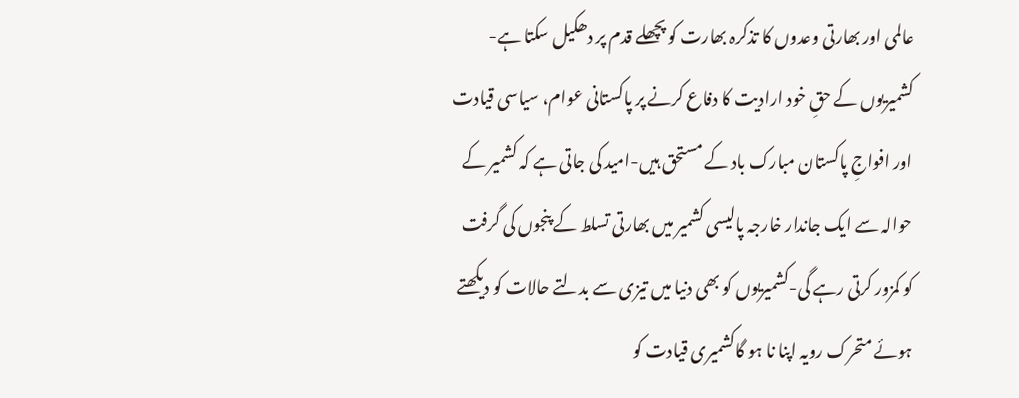عالمی اور بھارتی وعدوں کا تذکرہ بھارت کو پچھلے قدم پر دھکیل سکتا ہے-کشمیریوں کے حقِ خود ارادیت کا دفاع کرنے پر پاکستانی عوام، سیاسی قیادت اور افواجِ پاکستان مبارک باد کے مستحق ہیں-امید کی جاتی ہے کہ کشمیر کے حوالہ سے ایک جاندار خارجہ پالیسی کشمیر میں بھارتی تسلط کے پنجوں کی گرفت کو کمزور کرتی رہے گی-کشمیریوں کو بھی دنیا میں تیزی سے بدلتے حالات کو دیکھتے ہوئے متحرک رویہ اپنا نا ہو گاکشمیری قیادت کو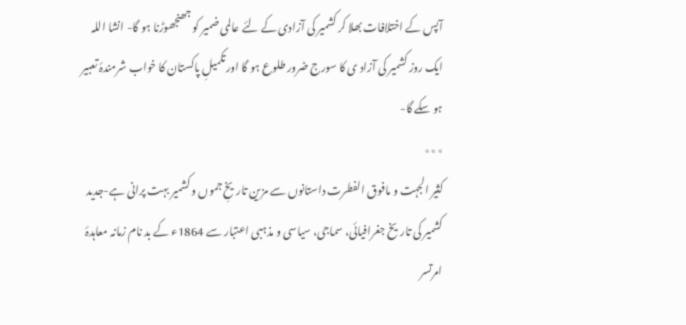آپس کے اختلافات بھلا کر کشمیر کی آزادی کے لئے عالمی ضمیر کو جھنجھوڑنا ہو گا- انشا اللہ ایک روز کشمیر کی آزاد ی کا سورج ضرور طلوع ہو گا اور تکمیلِ پاکستان کا خواب شرمندۂ تعبیر ہو سکے گا-
٭٭٭
کثیر الجہت و مافوق الفطرت داستانوں سے مزین تاریخِ جموں و کشمیر بہت پرانی ہے-جدید کشمیر کی تاریخ جغرافیائی، سماجی، سیاسی و مذہبی اعتبار سے 1864ء کے بد نام زمانہ معاہدۂ امرتسر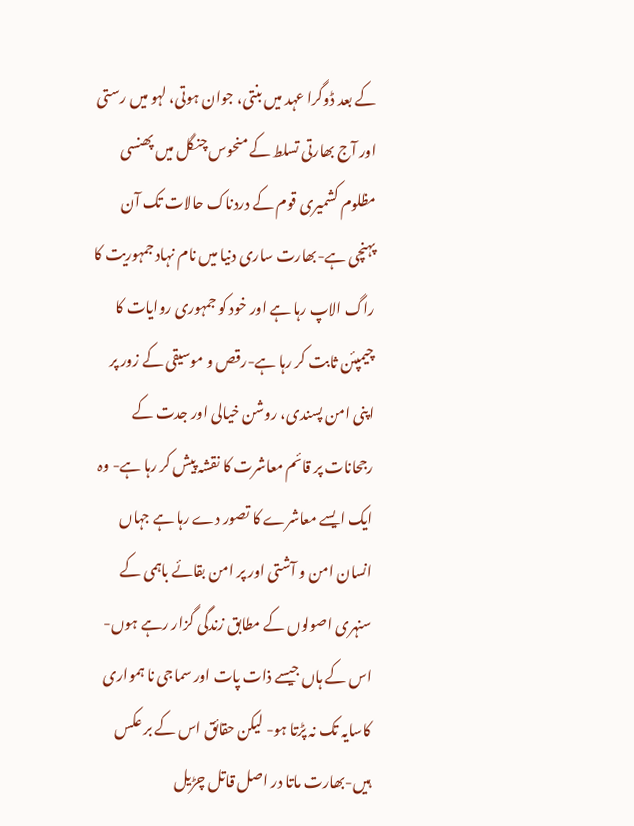کے بعد ڈوگرا عہد میں بنتی، جوان ہوتی، لہو میں رستی اور آج بھارتی تسلط کے منحوس چنگل میں پھنسی مظلوم کشمیری قوم کے دردناک حالات تک آن پہنچی ہے-بھارت ساری دنیا میں نام نہاد جمہوریت کا راگ الاپ رہا ہے اور خود کو جمہوری روایات کا چیمپئن ثابت کر رہا ہے-رقص و موسیقی کے زور پر اپنی امن پسندی، روشن خیالی اور جدت کے رجحانات پر قائم معاشرت کا نقشہ پیش کر رہا ہے- وہ ایک ایسے معاشرے کا تصور دے رہا ہے جہاں انسان امن و آشتی اور پر امن بقائے باہمی کے سنہری اصولوں کے مطابق زندگی گزار رہے ہوں-اس کے ہاں جیسے ذات پات اور سماجی نا ہمواری کاسایہ تک نہ پڑتا ہو- لیکن حقائق اس کے بر عکس ہیں-بھارت ماتا در اصل قاتل چڑیل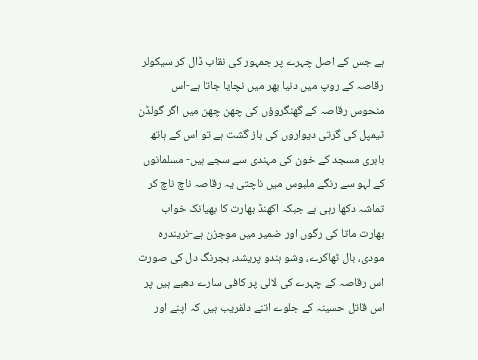ہے جس کے اصل چہرے پر جمہور کی نقاب ڈال کر سیکولر رقاصہ کے روپ میں دنیا بھر میں نچایا جاتا ہے-اس منحوس رقاصہ کے گھنگروؤں کی چھن چھن میں اگر گولڈن ٹیمپل کی گرتی دیواروں کی باز گشت ہے تو اس کے ہاتھ بابری مسجد کے خون کی مہندی سے سجے ہیں- مسلمانوں کے لہو سے رنگے ملبوس میں ناچتی یہ رقاصہ ناچ ناچ کر تماشہ دکھا رہی ہے جبکہ اکھنڈ بھارت کا بھیانک خواب بھارت ماتا کی رگوں اور ضمیر میں موجزن ہے-نریندرہ مودی، بال ٹھاکرے، وشو ہندو پریشد، بجرنگ دل کی صورت اس رقاصہ کے چہرے کی لالی پر کافی سارے دھبے ہیں پر اس قاتل حسینہ کے جلوے اتنے دلفریب ہیں کہ اپنے اور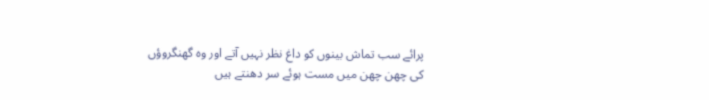پرائے سب تماش بینوں کو داغ نظر نہیں آتے اور وہ گھنگروؤں کی چھن چھن میں مست ہوئے سر دھنتے ہیں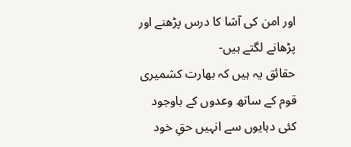اور امن کی آشا کا درس پڑھنے اور پڑھانے لگتے ہیں-
حقائق یہ ہیں کہ بھارت کشمیری قوم کے ساتھ وعدوں کے باوجود کئی دہایوں سے انہیں حقِ خود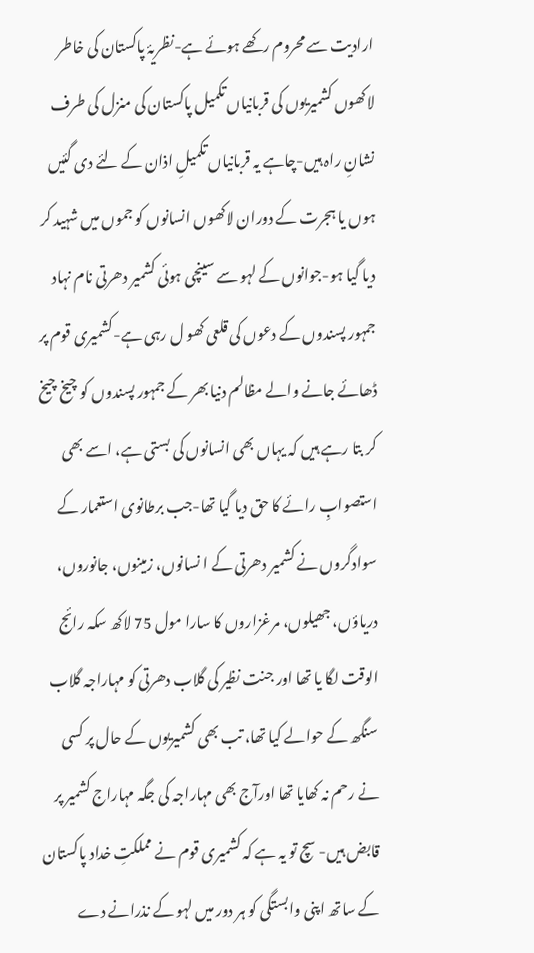ارادیت سے محروم رکھے ہوئے ہے-نظریۂ پاکستان کی خاطر لاکھوں کشمیریوں کی قربانیاں تکمیل پاکستان کی منزل کی طرف نشانِ راہ ہیں-چاہے یہ قربانیاں تکمیلِ اذان کے لئے دی گئیں ہوں یا ہجرت کے دوران لاکھوں انسانوں کو جموں میں شہید کر دیا گیا ہو-جوانوں کے لہو سے سینچی ہوئی کشمیر دھرتی نام نہاد جمہور پسندوں کے دعوں کی قلعی کھو ل رہی ہے-کشمیری قوم پر ڈھائے جانے والے مظالم دنیا بھر کے جمہور پسندوں کو چیخ چیخ کر بتا رہے ہیں کہ یہاں بھی انسانوں کی بستی ہے، اسے بھی استصوابِ رائے کا حق دیا گیا تھا-جب برطانوی استعمار کے سوادگروں نے کشمیر دھرتی کے ا نسانوں، زمینوں، جانوروں، دریاؤں، جھیلوں، مرغزاروں کا سارا مول 75 لاکھ سکہ رائج الوقت لگا یا تھا اور جنت نظیر کی گلاب دھرتی کو مہاراجہ گلاب سنگھ کے حوالے کیا تھا، تب بھی کشمیریوں کے حال پر کسی نے رحم نہ کھایا تھا اورآج بھی مہاراجہ کی جگہ مہاراج کشمیر پر قابض ہیں- سچ تو یہ ہے کہ کشمیری قوم نے مملکتِ خداد پاکستان کے ساتھ اپنی وابستگی کو ہر دور میں لہو کے نذرانے دے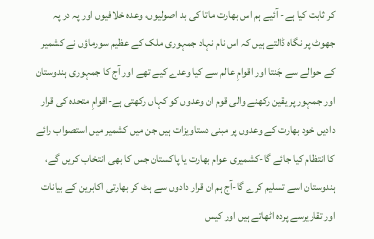کر ثابت کیا ہے- آئیے ہم اس بھارت ماتا کی بد اصولیوں، وعدہ خلافیوں اور پہ در پہ جھوٹ پر نگاہ ڈالتے ہیں کہ اس نام نہاد جمہوری ملک کے عظیم سورماؤں نے کشمیر کے حوالے سے جَنتا اور اقوامِ عالم سے کیا وعدے کیے تھے اور آج کا جمہوری ہندوستان اور جمہور پر یقین رکھنے والی قوم ان وعدوں کو کہاں رکھتی ہے-اقوامِ متحدہ کی قرار دادیں خود بھارت کے وعدوں پر مبنی دستاویزات ہیں جن میں کشمیر میں استصواب رائے کا انتظام کیا جائے گا-کشمیری عوام بھارت یا پاکستان جس کا بھی انتخاب کریں گے، ہندوستان اسے تسلیم کرے گا-آج ہم ان قرار دادوں سے ہٹ کر بھارتی اکابرین کے بیانات اور تقاریرسے پردہ اٹھاتے ہیں اور کیس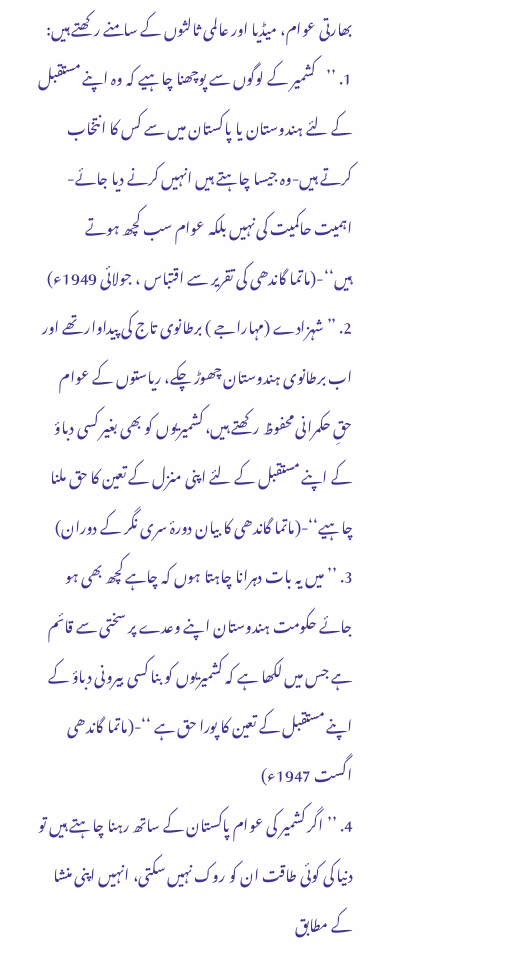بھارتی عوام، میڈیا اور عالمی ثالثوں کے سامنے رکھتے ہیں:
1. ’’کشمیر کے لوگوں سے پوچھنا چاہیے کہ وہ اپنے مستقبل کے لئے ہندوستان یا پاکستان میں سے کس کا انتخاب کرتے ہیں-وہ جیسا چاہتے ہیں انہیں کرنے دیا جائے-اہمیت حاکمیت کی نہیں بلکہ عوام سب کچھ ہوتے ہیں‘‘-(ماتما گاندھی کی تقریر سے اقتباس ، جولائی 1949ء)
2. ’’شہزادے (مہاراجے ) برطانوی تاج کی پیداوار تھے اور اب برطانوی ہندوستان چھوڑ چکے، ریاستوں کے عوام حقِ حکمرانی محفوظ رکھتے ہیں، کشمیریوں کو بھی بغیر کسی دباؤ کے اپنے مستقبل کے لئے اپنی منزل کے تعین کا حق ملنا چاہیے‘‘-(ماتما گاندھی کا بیان دورۂ سری نگر کے دوران)
3. ’’میں یہ بات دہرانا چاہتا ہوں کہ چاہے کچھ بھی ہو جائے حکومت ہندوستان اپنے وعدے پر سختی سے قائم ہے جس میں لکھا ہے کہ کشمیریوں کو بنا کسی بیرونی دباؤ کے اپنے مستقبل کے تعین کا پورا حق ہے ‘‘-(ماتما گاندھی اگست 1947ء)
4. ’’اگر کشمیر کی عوام پاکستان کے ساتھ رہنا چاہتے ہیں تو دنیا کی کوئی طاقت ان کو روک نہیں سکتی، انہیں اپنی منشا کے مطابق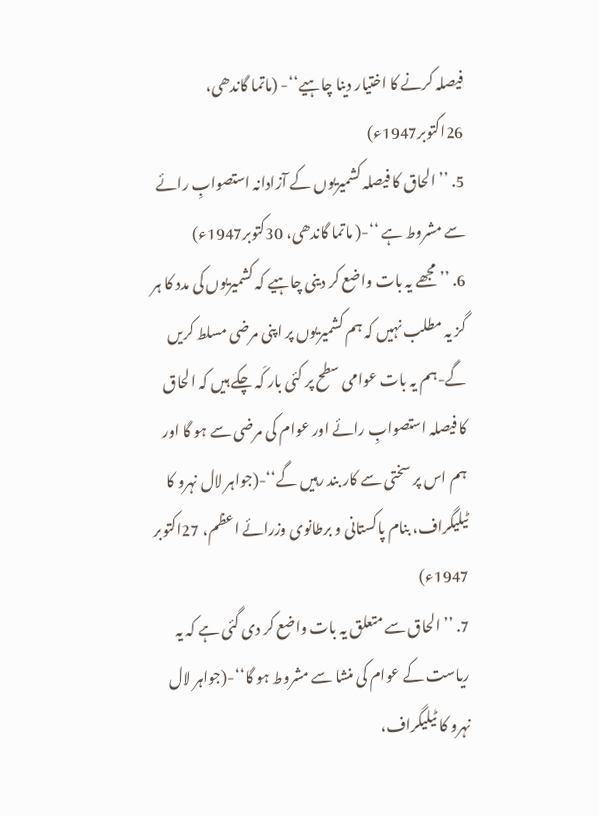فیصلہ کرنے کا اختیار دینا چاہیے‘‘- (ماتما گاندھی، 26اکتوبر1947ء)
5. ’’الحاق کا فیصلہ کشمیریوں کے آزادانہ استصوابِ رائے سے مشروط ہے ‘‘-( ماتما گاندھی، 30کتوبر1947ء)
6. ’’مجھے یہ بات واضع کر دینی چاہیے کہ کشمیریوں کی مدد کا ہر گز یہ مطلب نہیں کہ ہم کشمیریوں پر اپنی مرضی مسلط کریں گے-ہم یہ بات عوامی سطح پر کئی بار کَہ چکے ہیں کہ الحاق کا فیصلہ استصوابِ رائے اور عوام کی مرضی سے ہو گا اور ہم اس پر سختی سے کار بند رہیں گے‘‘-(جواہر لال نہرو کا ٹیلیگراف، بنام پاکستانی و برطانوی وزرائے اعظم، 27اکتوبر 1947ء)
7. ’’الحاق سے متعلق یہ بات واضع کر دی گئی ہے کہ یہ ریاست کے عوام کی منشا سے مشروط ہو گا‘‘-(جواہر لال نہرو کا ٹیلیگراف،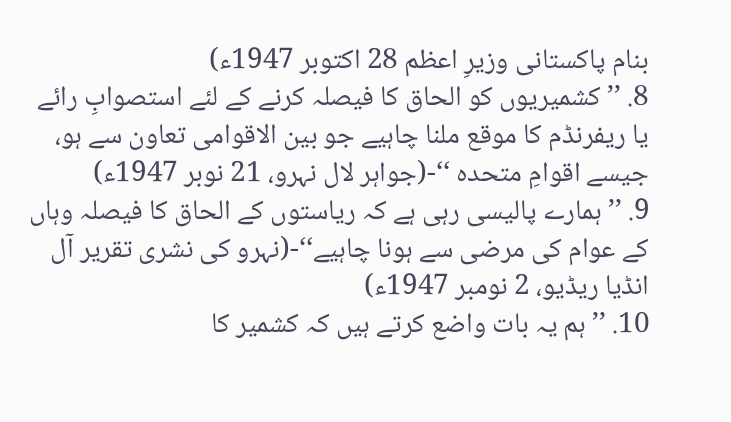بنام پاکستانی وزیرِ اعظم 28 اکتوبر 1947ء)
8. ’’کشمیریوں کو الحاق کا فیصلہ کرنے کے لئے استصوابِ رائے یا ریفرنڈم کا موقع ملنا چاہیے جو بین الاقوامی تعاون سے ہو، جیسے اقوامِ متحدہ ‘‘-(جواہر لال نہرو، 21 نوبر 1947ء)
9. ’’ہمارے پالیسی رہی ہے کہ ریاستوں کے الحاق کا فیصلہ وہاں کے عوام کی مرضی سے ہونا چاہیے‘‘-(نہرو کی نشری تقریر آل انڈیا ریڈیو، 2 نومبر 1947ء)
10. ’’ہم یہ بات واضع کرتے ہیں کہ کشمیر کا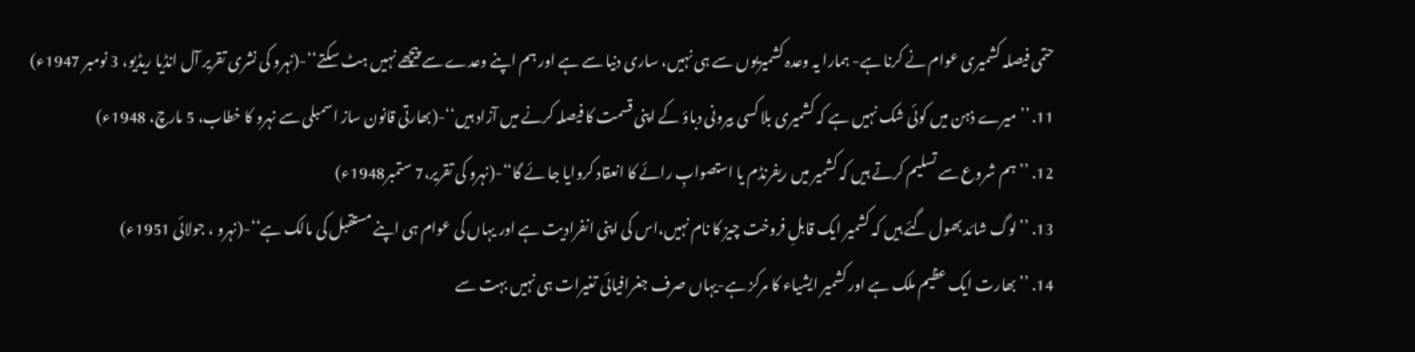حتمی فیصلہ کشمیری عوام نے کرنا ہے- ہمارا یہ وعدہ کشمیریوں سے ہی نہیں، ساری دنیا سے ہے اور ہم اپنے وعدے سے پیچھے نہیں ہٹ سکتے‘‘-(نہرو کی نشری تقریر آل انڈیا ریڈیو، 3 نومبر 1947ء)
11. ’’میرے ذہن میں کوئی شک نہیں ہے کہ کشمیری بلا کسی بیرونی دباؤ کے اپنی قسمت کا فیصلہ کرنے میں آزاد ہیں‘‘-(بھارتی قانون ساز اسمبلی سے نہرو کا خطاب، 5 مارچ، 1948ء)
12. ’’ہم شروع سے تسلیم کرتے ہیں کہ کشمیر میں ریفرنڈم یا استصوابِ رائے کا انعقاد کروایا جا ئے گا‘‘-(نہرو کی تقریر،7 ستمبر1948ء)
13. ’’لوگ شائد بھول گئے ہیں کہ کشمیر ایک قابلِ فروخت چیز کا نام نہیں،اس کی اپنی انفرادیت ہے اور یہاں کی عوام ہی اپنے مستقبل کی مالک ہے‘‘-(نہرو ، جولائی 1951ء)
14. ’’بھارت ایک عظیم ملک ہے اور کشمیر ایشیاء کا مرکز ہے-یہاں صرف جغرافیائی تغیرات ہی نہیں بہت سے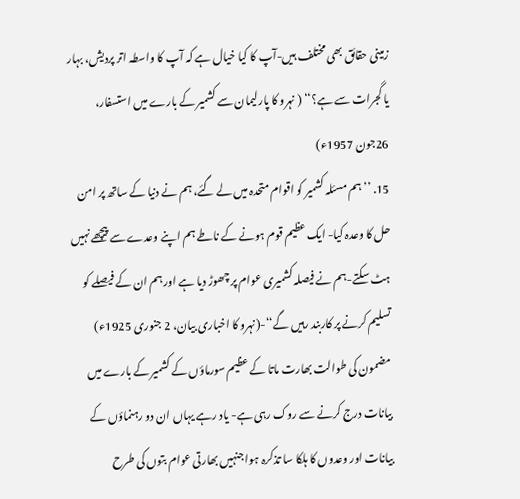زمینی حقائق بھی مختلف ہیں-آپ کا کیا خیال ہے کہ آپ کا واسطہ اتر پردیش، بہار یا گجرات سے ہے؟‘‘ ( نہرو کا پارلیمان سے کشمیر کے بارے میں استسفار، 26جون 1957ء)
15. ’’ہم مسئلہ کشمیر کو اقوام متحدہ میں لے گئے، ہم نے دنیا کے ساتھ پر امن حل کا وعدہ کیا- ایک عظیم قوم ہونے کے ناطے ہم اپنے وعدے سے پیچھے نہیں ہٹ سکتے-ہم نے فیصلہ کشمیری عوام پر چھوڑ دیا ہے اور ہم ان کے فیصلے کو تسلیم کرنے پر کاربند رہیں گے‘‘-(نہرو کا اخباری بیان، 2 جنوری 1925ء)
مضمون کی طوالت بھارت ماتا کے عظیم سورماؤں کے کشمیر کے بارے میں بیانات درج کرنے سے روک رہی ہے- یاد رہے یہاں ان دو رہنماؤں کے بیانات اور وعدوں کا ہلکا سا تذکرہ ہوا جنہیں بھارتی عوام بتوں کی طرح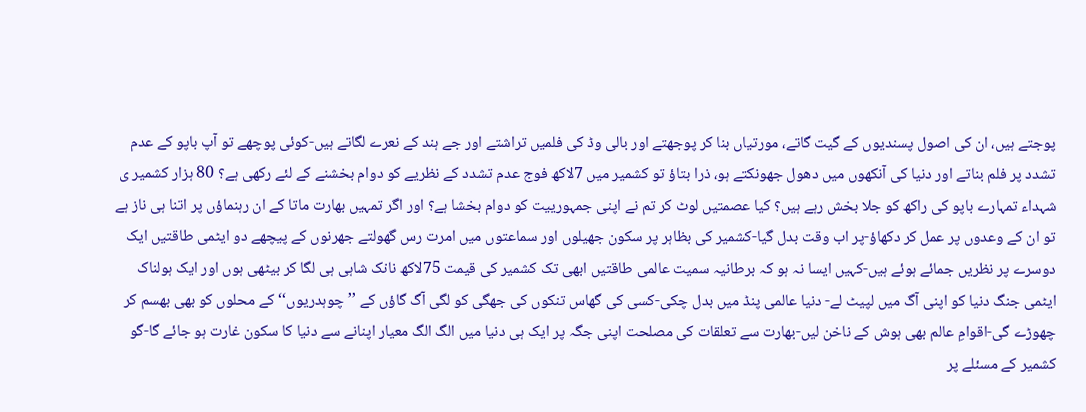پوجتے ہیں، ان کی اصول پسندیوں کے گیت گاتے، مورتیاں بنا کر پوجھتے اور بالی وڈ کی فلمیں تراشتے اور جے ہند کے نعرے لگاتے ہیں-کوئی پوچھے تو آپ باپو کے عدم تشدد پر فلم بناتے اور دنیا کی آنکھوں میں دھول جھونکتے ہو، ذرا بتاؤ تو کشمیر میں 7لاکھ فوج عدم تشدد کے نظریے کو دوام بخشنے کے لئے رکھی ہے؟ 80 ہزار کشمیر ی شہداء تمہارے باپو کی راکھ کو جلا بخش رہے ہیں؟ کیا عصمتیں لوٹ کر تم نے اپنی جمہورییت کو دوام بخشا ہے؟ اور اگر تمہیں بھارت ماتا کے ان رہنماؤں پر اتنا ہی ناز ہے تو ان کے وعدوں پر عمل کر دکھاؤ-پر اب وقت بدل گیا-کشمیر کی بظاہر پر سکون جھیلوں اور سماعتوں میں امرت رس گھولتے جھرنوں کے پیچھے دو ایٹمی طاقتیں ایک دوسرے پر نظریں جمائے ہوئے ہیں-کہیں ایسا نہ ہو کہ برطانیہ سمیت عالمی طاقتیں ابھی تک کشمیر کی قیمت 75لاکھ نانک شاہی ہی لگا کر بیٹھی ہوں اور ایک ہولناک ایٹمی جنگ دنیا کو اپنی آگ میں لپیٹ لے- دنیا عالمی پنڈ میں بدل چکی-کسی کی گھاس تنکوں کی جھگی کو لگی آگ گاؤں کے ’’چوہدریوں‘‘کے محلوں کو بھی بھسم کر چھوڑے گی-اقوامِ عالم بھی ہوش کے ناخن لیں-بھارت سے تعلقات کی مصلحت اپنی جگہ پر ایک ہی دنیا میں الگ الگ معیار اپنانے سے دنیا کا سکون غارت ہو جائے گا-گو کشمیر کے مسئلے پر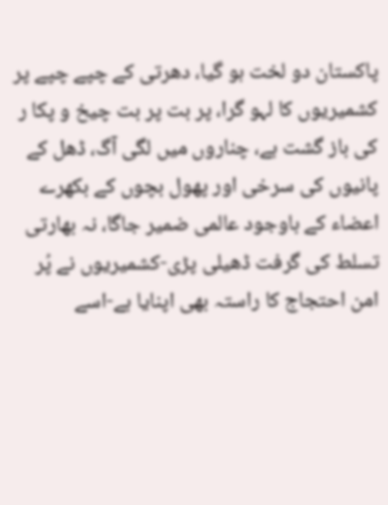پاکستان دو لخت ہو گیا، دھرتی کے چپے چپے پر کشمیریوں کا لہو گرا، پر بت پر بت چیخ و پکا ر کی باز گشت ہے، چناروں میں لگی آگ، ڈھل کے پانیوں کی سرخی اور پھول بچوں کے بکھرے اعضاء کے باوجود عالمی ضمیر جاگا، نہ بھارتی تسلط کی گرفت ڈھیلی پڑی-کشمیریوں نے پُر امن احتجاج کا راستہ بھی اپنایا ہے-اسے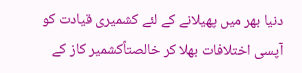دنیا بھر میں پھیلانے کے لئے کشمیری قیادت کو آپسی اختلافات بھلا کر خالصتاًکشمیر کاز کے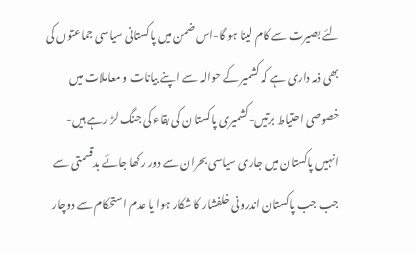لئے بصیرت سے کام لینا ہو گا-اس ضمن میں پاکستانی سیاسی جماعتوں کی بھی ذمہ داری ہے کہ کشمیر کے حوالہ سے اپنے بیانات و معاملات میں خصوصی احتیاط برتیں-کشمیری پاکستا ن کی بقاء کی جنگ لڑ رہے ہیں-انہیں پاکستان میں جاری سیاسی بحران سے دور رکھا جائے بدقسمتی سے جب جب پاکستان اندرونی خلفشار کا شکار ہوا یا عدم استحکام سے دوچار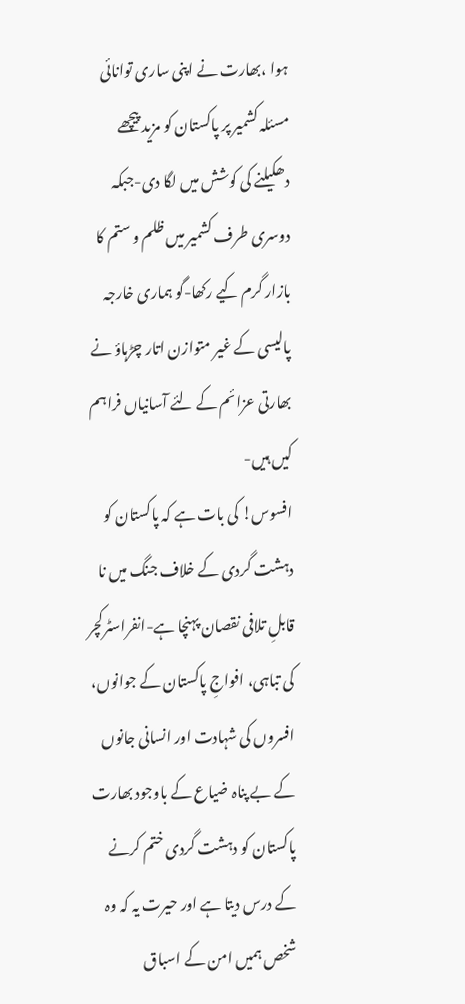ہوا ،بھارت نے اپنی ساری توانائی مسئلہ کشمیر پر پاکستان کو مزید پیچھے دھکیلنے کی کوشش میں لگا دی-جبکہ دوسری طرف کشمیر میں ظلم و ستم کا بازار گرم کیے رکھا-گو ہماری خارجہ پالیسی کے غیر متوازن اتار چڑہاؤ نے بھارتی عزائم کے لئے آسانیاں فراہم کیں ہیں-
افسوس! کی بات ہے کہ پاکستان کو دہشت گردی کے خلاف جنگ میں نا قابلِ تلافی نقصان پہنچا ہے-انفراسٹرکچر کی تباہی، افواجِ پاکستان کے جوانوں، افسروں کی شہادت اور انسانی جانوں کے بے پناہ ضیاع کے باوجود بھارت پاکستان کو دہشت گردی ختم کرنے کے درس دیتا ہے اور حیرت یہ کہ وہ شخص ہمیں امن کے اسباق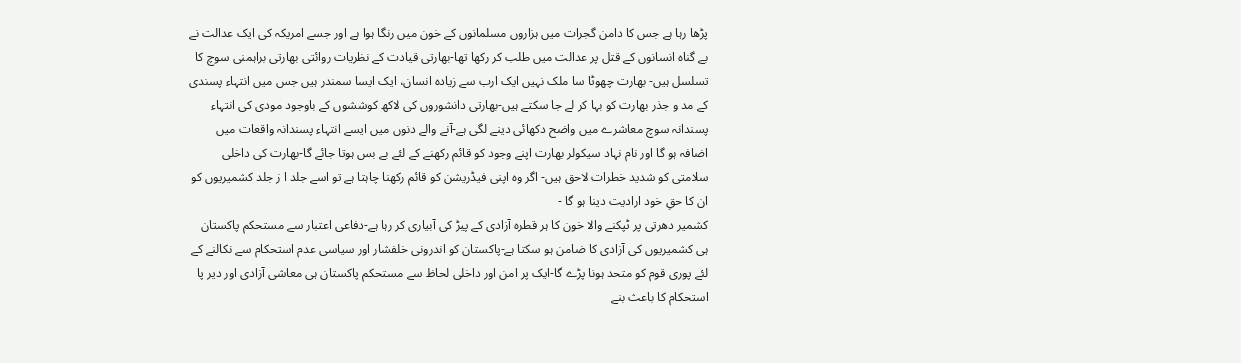پڑھا رہا ہے جس کا دامن گجرات میں ہزاروں مسلمانوں کے خون میں رنگا ہوا ہے اور جسے امریکہ کی ایک عدالت نے بے گناہ انسانوں کے قتل پر عدالت میں طلب کر رکھا تھا-بھارتی قیادت کے نظریات روائتی بھارتی براہمنی سوچ کا تسلسل ہیں- بھارت چھوٹا سا ملک نہیں ایک ارب سے زیادہ انسان، ایک ایسا سمندر ہیں جس میں انتہاء پسندی کے مد و جذر بھارت کو بہا کر لے جا سکتے ہیں-بھارتی دانشوروں کی لاکھ کوششوں کے باوجود مودی کی انتہاء پسندانہ سوچ معاشرے میں واضح دکھائی دینے لگی ہے-آنے والے دنوں میں ایسے انتہاء پسندانہ واقعات میں اضافہ ہو گا اور نام نہاد سیکولر بھارت اپنے وجود کو قائم رکھنے کے لئے بے بس ہوتا جائے گا-بھارت کی داخلی سلامتی کو شدید خطرات لاحق ہیں- اگر وہ اپنی فیڈریشن کو قائم رکھنا چاہتا ہے تو اسے جلد ا ز جلد کشمیریوں کو ان کا حقِ خود ارادیت دینا ہو گا -
کشمیر دھرتی پر ٹپکنے والا خون کا ہر قطرہ آزادی کے پیڑ کی آبیاری کر رہا ہے-دفاعی اعتبار سے مستحکم پاکستان ہی کشمیریوں کی آزادی کا ضامن ہو سکتا ہے-پاکستان کو اندرونی خلفشار اور سیاسی عدم استحکام سے نکالنے کے لئے پوری قوم کو متحد ہونا پڑے گا-ایک پر امن اور داخلی لحاظ سے مستحکم پاکستان ہی معاشی آزادی اور دیر پا استحکام کا باعث بنے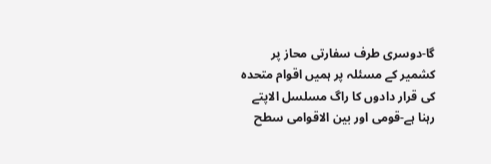گا-دوسری طرف سفارتی محاز پر کشمیر کے مسئلہ پر ہمیں اقوام متحدہ کی قرار دادوں کا راگ مسلسل الاپتے رہنا ہے-قومی اور بین الاقوامی سطح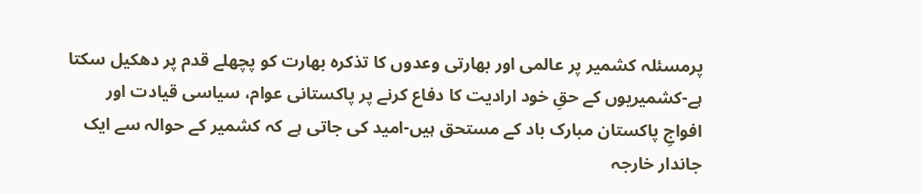پرمسئلہ کشمیر پر عالمی اور بھارتی وعدوں کا تذکرہ بھارت کو پچھلے قدم پر دھکیل سکتا ہے-کشمیریوں کے حقِ خود ارادیت کا دفاع کرنے پر پاکستانی عوام، سیاسی قیادت اور افواجِ پاکستان مبارک باد کے مستحق ہیں-امید کی جاتی ہے کہ کشمیر کے حوالہ سے ایک جاندار خارجہ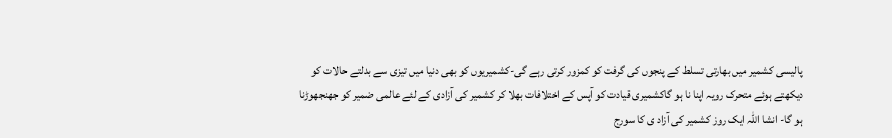پالیسی کشمیر میں بھارتی تسلط کے پنجوں کی گرفت کو کمزور کرتی رہے گی-کشمیریوں کو بھی دنیا میں تیزی سے بدلتے حالات کو دیکھتے ہوئے متحرک رویہ اپنا نا ہو گاکشمیری قیادت کو آپس کے اختلافات بھلا کر کشمیر کی آزادی کے لئے عالمی ضمیر کو جھنجھوڑنا ہو گا- انشا اللہ ایک روز کشمیر کی آزاد ی کا سورج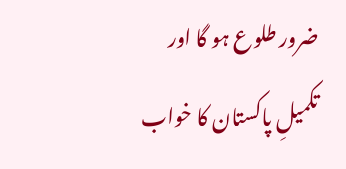ضرور طلوع ہو گا اور تکمیلِ پاکستان کا خواب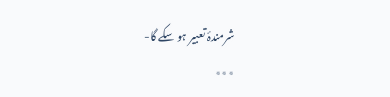شرمندۂ تعبیر ہو سکے گا-
٭٭٭